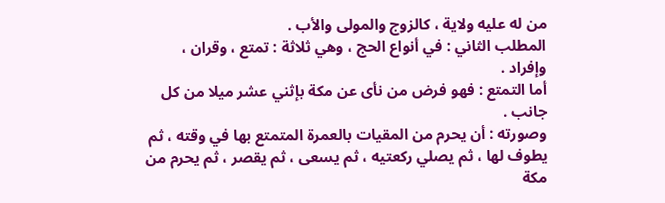من له عليه ولاية ، كالزوج والمولى والأب .
المطلب الثاني : في أنواع الحج ، وهي ثلاثة : تمتع ، وقران ،
وإفراد .
أما التمتع : فهو فرض من نأى عن مكة بإثني عشر ميلا من كل
جانب .
وصورته : أن يحرم من المقيات بالعمرة المتمتع بها في وقته ، ثم
يطوف لها ، ثم يصلي ركعتيه ، ثم يسعى ، ثم يقصر ، ثم يحرم من مكة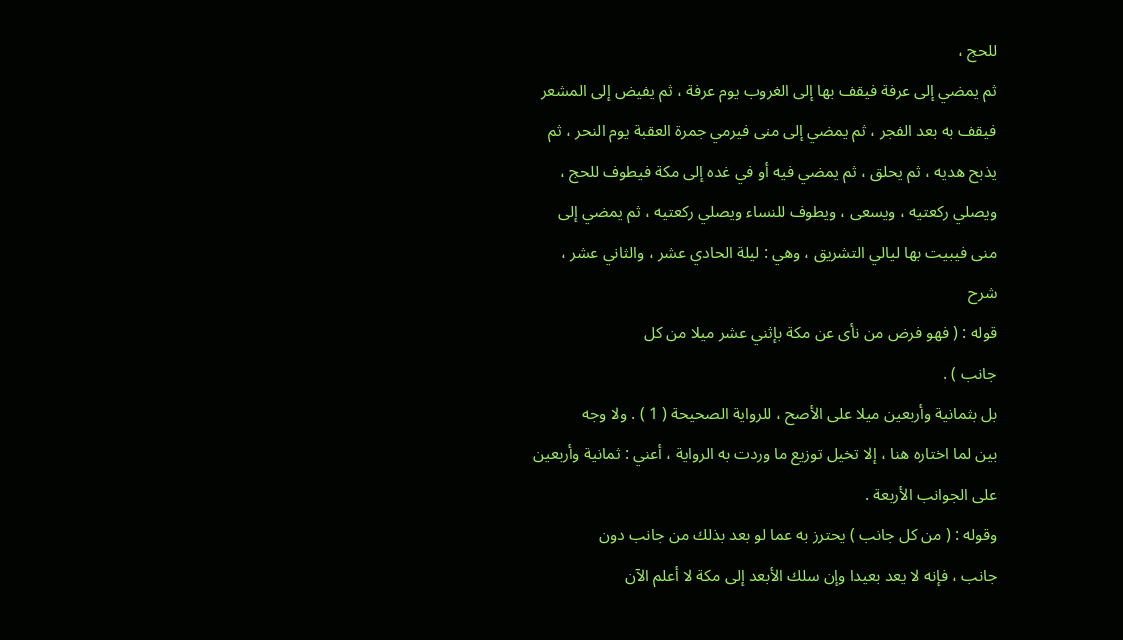للحج ،
ثم يمضي إلى عرفة فيقف بها إلى الغروب يوم عرفة ، ثم يفيض إلى المشعر
فيقف به بعد الفجر ، ثم يمضي إلى منى فيرمي جمرة العقبة يوم النحر ، ثم
يذبح هديه ، ثم يحلق ، ثم يمضي فيه أو في غده إلى مكة فيطوف للحج ،
ويصلي ركعتيه ، ويسعى ، ويطوف للنساء ويصلي ركعتيه ، ثم يمضي إلى
منى فيبيت بها ليالي التشريق ، وهي : ليلة الحادي عشر ، والثاني عشر ،
شرح
قوله : ( فهو فرض من نأى عن مكة بإثني عشر ميلا من كل
جانب ) .
بل بثمانية وأربعين ميلا على الأصح ، للرواية الصحيحة ( 1 ) . ولا وجه
بين لما اختاره هنا ، إلا تخيل توزيع ما وردت به الرواية ، أعني : ثمانية وأربعين
على الجوانب الأربعة .
وقوله : ( من كل جانب ) يحترز به عما لو بعد بذلك من جانب دون
جانب ، فإنه لا يعد بعيدا وإن سلك الأبعد إلى مكة لا أعلم الآن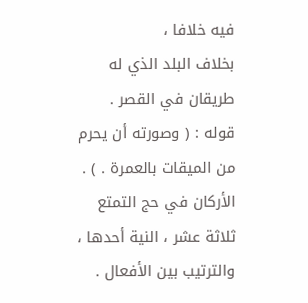فيه خلافا ،
بخلاف البلد الذي له طريقان في القصر .
قوله : ( وصورته أن يحرم من الميقات بالعمرة . ) .
الأركان في حج التمتع ثلاثة عشر ، النية أحدها ، والترتيب بين الأفعال .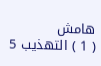هامش
( 1 ) التهذيب 5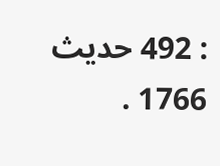: 492 حديث 1766 .